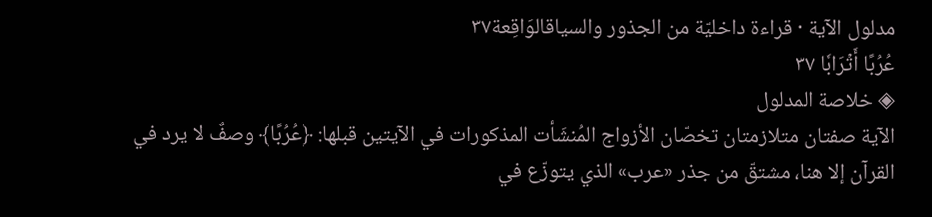مدلول الآية · قراءة داخليّة من الجذور والسياقالوَاقِعة٣٧
عُرُبًا أَتۡرَابٗا ٣٧
◈ خلاصة المدلول
الآية صفتان متلازمتان تخصّان الأزواج المُنشَأت المذكورات في الآيتين قبلها: ﴿عُرُبًا﴾ وصفٌ لا يرد في القرآن إلا هنا، مشتقّ من جذر «عرب» الذي يتوزّع في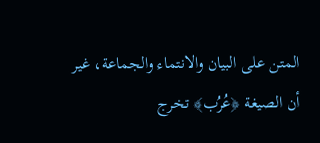المتن على البيان والانتماء والجماعة، غير أن الصيغة ﴿عُرُب﴾ تخرج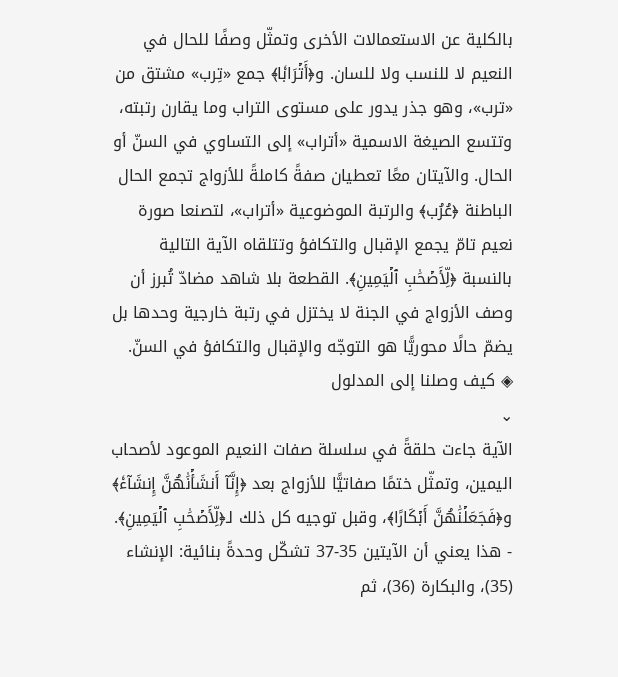بالكلية عن الاستعمالات الأخرى وتمثّل وصفًا للحال في النعيم لا للنسب ولا للسان. و﴿أَتۡرَابٗا﴾ جمع «تِرب» مشتق من «ترب»، وهو جذر يدور على مستوى التراب وما يقارن رتبته، وتتسع الصيغة الاسمية «أتراب» إلى التساوي في السنّ أو الحال. والآيتان معًا تعطيان صفةً كاملةً للأزواج تجمع الحال الباطنة ﴿عُرُب﴾ والرتبة الموضوعية «أتراب»، لتصنعا صورة نعيم تامّ يجمع الإقبال والتكافؤ وتتلقاه الآية التالية بالنسبة ﴿لِّأَصۡحَٰبِ ٱلۡيَمِينِ﴾. القطعة بلا شاهد مضادّ تُبرز أن وصف الأزواج في الجنة لا يختزل في رتبة خارجية وحدها بل يضمّ حالًا محوريًّا هو التوجّه والإقبال والتكافؤ في السنّ.
◈ كيف وصلنا إلى المدلول
⌄
الآية جاءت حلقةً في سلسلة صفات النعيم الموعود لأصحاب اليمين، وتمثّل ختمًا صفاتيًّا للأزواج بعد ﴿إِنَّآ أَنشَأۡنَٰهُنَّ إِنشَآءٗ﴾ و﴿فَجَعَلۡنَٰهُنَّ أَبۡكَارًا﴾، وقبل توجيه كل ذلك لـ﴿لِّأَصۡحَٰبِ ٱلۡيَمِينِ﴾.
- هذا يعني أن الآيتين 35-37 تشكّل وحدةً بنائية: الإنشاء (35)، والبكارة (36)، ثم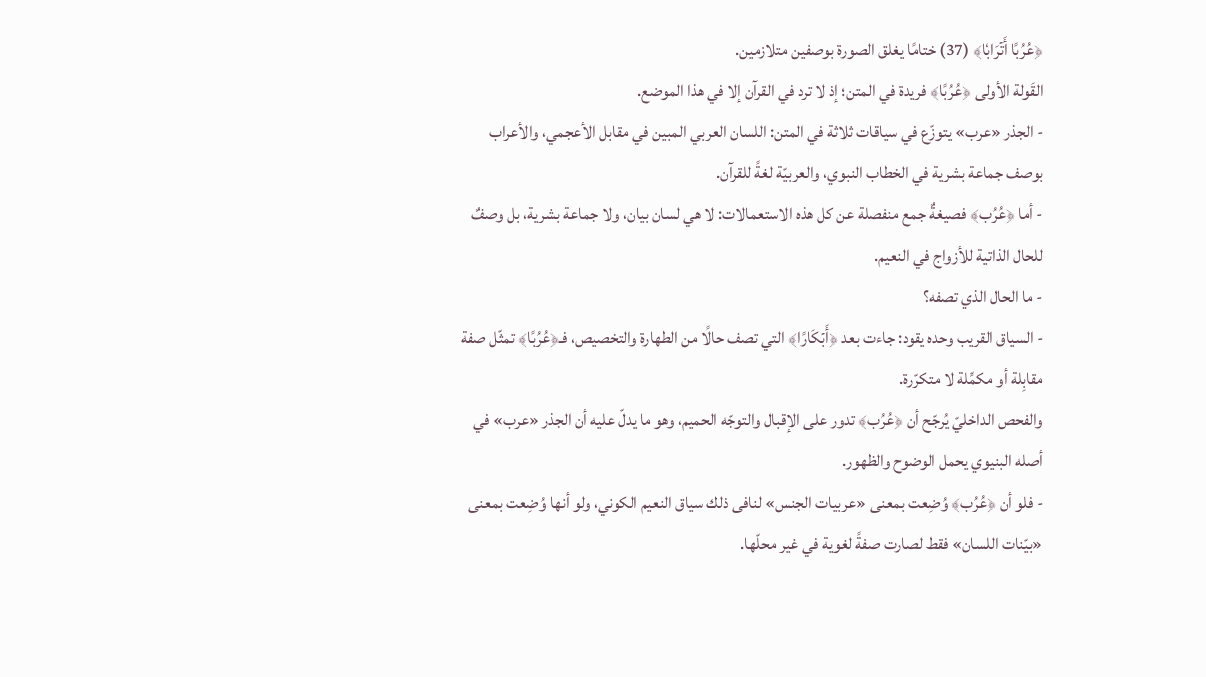﴿عُرُبًا أَتۡرَابٗا﴾ (37) ختامًا يغلق الصورة بوصفين متلازمين.
القَولة الأولى ﴿عُرُبًا﴾ فريدة في المتن؛ إذ لا ترد في القرآن إلا في هذا الموضع.
- الجذر «عرب» يتوزّع في سياقات ثلاثة في المتن: اللسان العربي المبين في مقابل الأعجمي، والأعراب بوصف جماعة بشرية في الخطاب النبوي، والعربيّة لغةً للقرآن.
- أما ﴿عُرُب﴾ فصيغةٌ جمع منفصلة عن كل هذه الاستعمالات: لا هي لسان بيان، ولا جماعة بشرية، بل وصفٌ للحال الذاتية للأزواج في النعيم.
- ما الحال الذي تصفه؟
- السياق القريب وحده يقود: جاءت بعد ﴿أَبۡكَارًا﴾ التي تصف حالًا من الطهارة والتخصيص، فـ﴿عُرُبًا﴾ تمثّل صفة مقابِلة أو مكمِّلة لا متكرّرة.
والفحص الداخليّ يُرجّح أن ﴿عُرُب﴾ تدور على الإقبال والتوجّه الحميم، وهو ما يدلّ عليه أن الجذر «عرب» في أصله البنيوي يحمل الوضوح والظهور.
- فلو أن ﴿عُرُب﴾ وُضِعت بمعنى «عربيات الجنس» لنافى ذلك سياق النعيم الكوني، ولو أنها وُضِعت بمعنى «بيّنات اللسان» فقط لصارت صفةً لغوية في غير محلّها.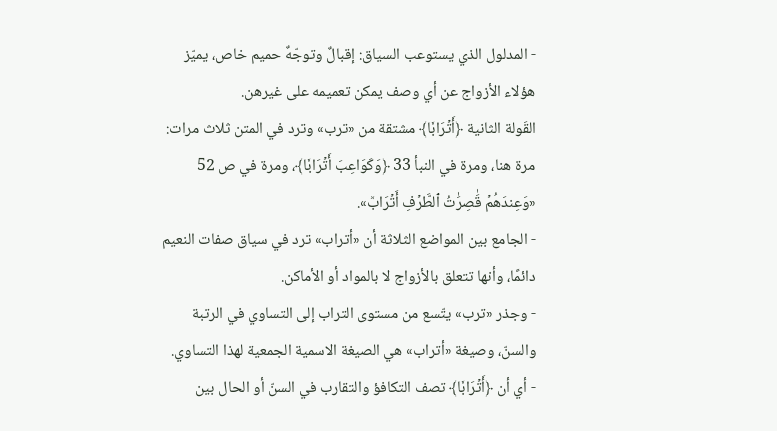- المدلول الذي يستوعب السياق: إقبالٌ وتوجّهٌ حميم خاص، يميّز هؤلاء الأزواج عن أي وصف يمكن تعميمه على غيرهن.
القَولة الثانية ﴿أَتۡرَابٗا﴾ مشتقة من «ترب» وترد في المتن ثلاث مرات: مرة هنا، ومرة في النبأ 33 ﴿وَكَوَاعِبَ أَتۡرَابٗا﴾، ومرة في ص 52 «وَعِندَهُمۡ قَٰصِرَٰتُ ٱلطَّرۡفِ أَتۡرَابٞ».
- الجامع بين المواضع الثلاثة أن «أتراب» ترد في سياق صفات النعيم دائمًا، وأنها تتعلق بالأزواج لا بالمواد أو الأماكن.
- وجذر «ترب» يتّسع من مستوى التراب إلى التساوي في الرتبة والسنّ، وصيغة «أتراب» هي الصيغة الاسمية الجمعية لهذا التساوي.
- أي أن ﴿أَتۡرَابٗا﴾ تصف التكافؤ والتقارب في السنّ أو الحال بين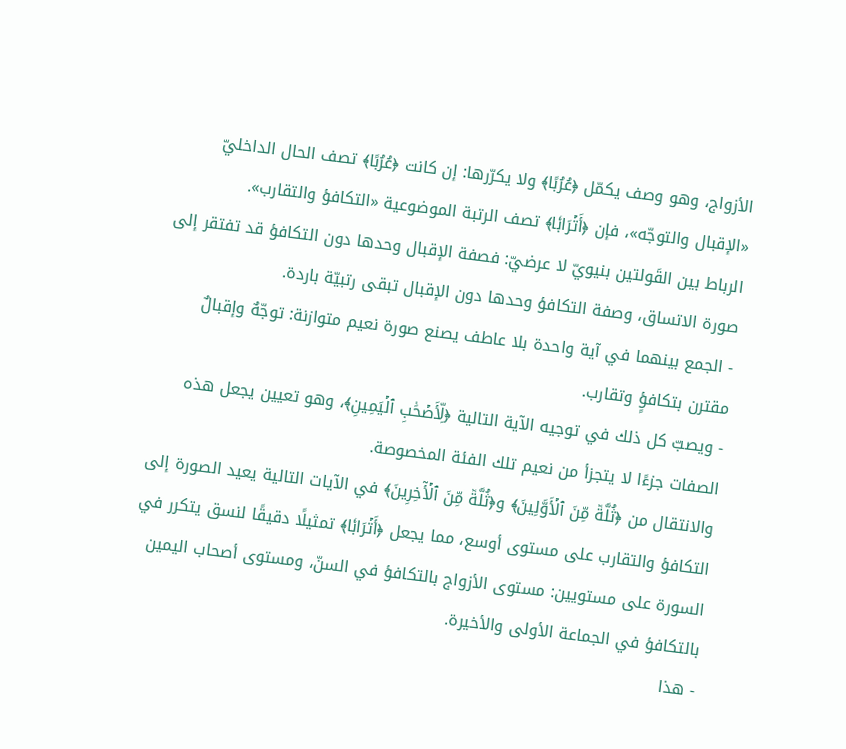الأزواج، وهو وصف يكمّل ﴿عُرُبًا﴾ ولا يكرّرها: إن كانت ﴿عُرُبًا﴾ تصف الحال الداخليّ «الإقبال والتوجّه»، فإن ﴿أَتۡرَابٗا﴾ تصف الرتبة الموضوعية «التكافؤ والتقارب».
الرباط بين القَولتين بنيويّ لا عرضيّ: فصفة الإقبال وحدها دون التكافؤ قد تفتقر إلى صورة الاتساق، وصفة التكافؤ وحدها دون الإقبال تبقى رتبيّة باردة.
- الجمع بينهما في آية واحدة بلا عاطف يصنع صورة نعيم متوازنة: توجّهٌ وإقبالٌ مقترن بتكافؤٍ وتقارب.
- ويصبّ كل ذلك في توجيه الآية التالية ﴿لِّأَصۡحَٰبِ ٱلۡيَمِينِ﴾، وهو تعيين يجعل هذه الصفات جزءًا لا يتجزأ من نعيم تلك الفئة المخصوصة.
والانتقال من ﴿ثُلَّةٞ مِّنَ ٱلۡأَوَّلِينَ﴾ و﴿ثُلَّةٞ مِّنَ ٱلۡأٓخِرِينَ﴾ في الآيات التالية يعيد الصورة إلى التكافؤ والتقارب على مستوى أوسع، مما يجعل ﴿أَتۡرَابٗا﴾ تمثيلًا دقيقًا لنسق يتكرر في السورة على مستويين: مستوى الأزواج بالتكافؤ في السنّ، ومستوى أصحاب اليمين بالتكافؤ في الجماعة الأولى والأخيرة.
- هذا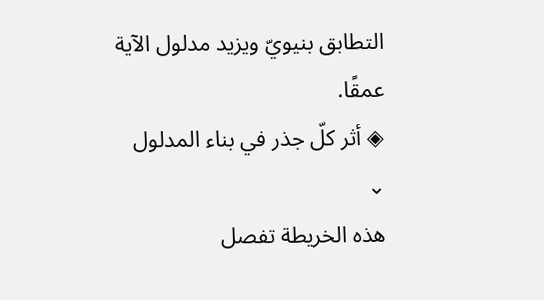التطابق بنيويّ ويزيد مدلول الآية عمقًا.
◈ أثر كلّ جذر في بناء المدلول
⌄
هذه الخريطة تفصل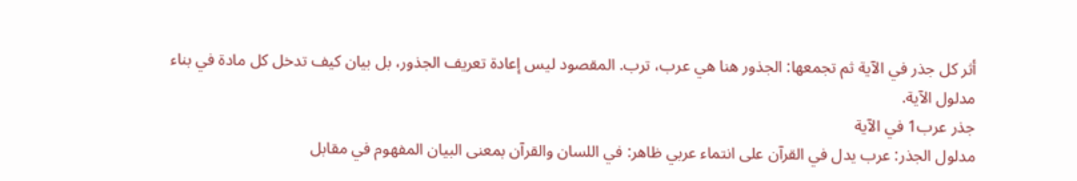أثر كل جذر في الآية ثم تجمعها: الجذور هنا هي عرب، ترب. المقصود ليس إعادة تعريف الجذور، بل بيان كيف تدخل كل مادة في بناء مدلول الآية.
جذر عرب1 في الآية
مدلول الجذر: عرب يدل في القرآن على انتماء عربي ظاهر: في اللسان والقرآن بمعنى البيان المفهوم في مقابل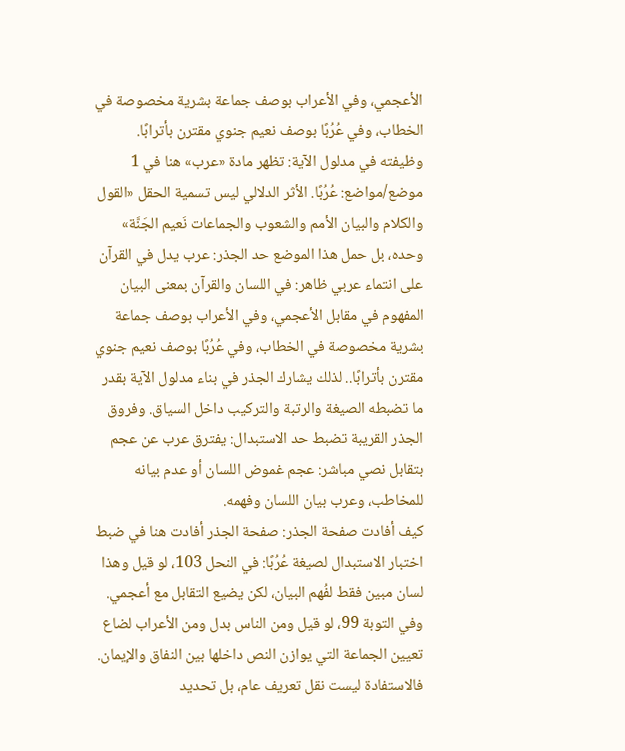الأعجمي، وفي الأعراب بوصف جماعة بشرية مخصوصة في الخطاب، وفي عُرُبًا بوصف نعيم جنوي مقترن بأترابًا.
وظيفته في مدلول الآية: تظهر مادة «عرب» هنا في 1 موضع/مواضع: عُرُبًا. الأثر الدلالي ليس تسمية الحقل «القول والكلام والبيان الأمم والشعوب والجماعات نَعيم الجَنَّة» وحده، بل حمل هذا الموضع حد الجذر: عرب يدل في القرآن على انتماء عربي ظاهر: في اللسان والقرآن بمعنى البيان المفهوم في مقابل الأعجمي، وفي الأعراب بوصف جماعة بشرية مخصوصة في الخطاب، وفي عُرُبًا بوصف نعيم جنوي مقترن بأترابًا.. لذلك يشارك الجذر في بناء مدلول الآية بقدر ما تضبطه الصيغة والرتبة والتركيب داخل السياق. وفروق الجذر القريبة تضبط حد الاستبدال: يفترق عرب عن عجم بتقابل نصي مباشر: عجم غموض اللسان أو عدم بيانه للمخاطب، وعرب بيان اللسان وفهمه.
كيف أفادت صفحة الجذر: صفحة الجذر أفادت هنا في ضبط اختبار الاستبدال لصيغة عُرُبًا: في النحل 103، لو قيل وهذا لسان مبين فقط لفُهم البيان، لكن يضيع التقابل مع أعجمي. وفي التوبة 99، لو قيل ومن الناس بدل ومن الأعراب لضاع تعيين الجماعة التي يوازن النص داخلها بين النفاق والإيمان. فالاستفادة ليست نقل تعريف عام، بل تحديد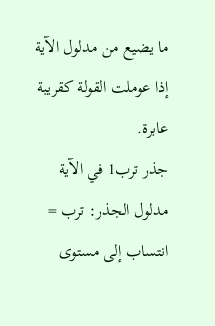ما يضيع من مدلول الآية إذا عوملت القولة كقريبة عابرة.
جذر ترب1 في الآية
مدلول الجذر: ترب = انتساب إلى مستوى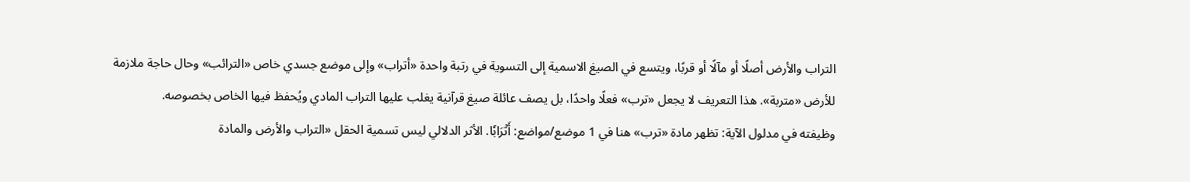التراب والأرض أصلًا أو مآلًا أو قربًا، ويتسع في الصيغ الاسمية إلى التسوية في رتبة واحدة «أتراب» وإلى موضع جسدي خاص «الترائب» وحال حاجة ملازمة للأرض «متربة». هذا التعريف لا يجعل «ترب» فعلًا واحدًا، بل يصف عائلة صيغ قرآنية يغلب عليها التراب المادي ويُحفظ فيها الخاص بخصوصه.
وظيفته في مدلول الآية: تظهر مادة «ترب» هنا في 1 موضع/مواضع: أَتۡرَابٗا. الأثر الدلالي ليس تسمية الحقل «التراب والأرض والمادة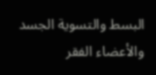البسط والتسوية الجسد والأعضاء الفقر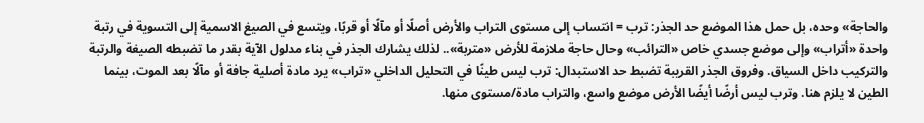والحاجة» وحده، بل حمل هذا الموضع حد الجذر: ترب = انتساب إلى مستوى التراب والأرض أصلًا أو مآلًا أو قربًا، ويتسع في الصيغ الاسمية إلى التسوية في رتبة واحدة «أتراب» وإلى موضع جسدي خاص «الترائب» وحال حاجة ملازمة للأرض «متربة».. لذلك يشارك الجذر في بناء مدلول الآية بقدر ما تضبطه الصيغة والرتبة والتركيب داخل السياق. وفروق الجذر القريبة تضبط حد الاستبدال: ترب ليس طينًا في التحليل الداخلي «تراب» يرد مادة أصلية جافة أو مآلًا بعد الموت، بينما الطين لا يلزم هنا. وترب ليس أرضًا أيضًا الأرض موضع واسع، والتراب مادة/مستوى منها.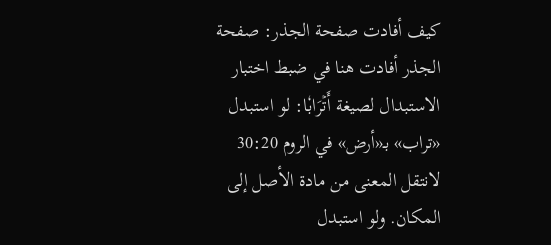كيف أفادت صفحة الجذر: صفحة الجذر أفادت هنا في ضبط اختبار الاستبدال لصيغة أَتۡرَابٗا: لو استبدل «تراب» بـ«أرض» في الروم 30:20 لانتقل المعنى من مادة الأصل إلى المكان. ولو استبدل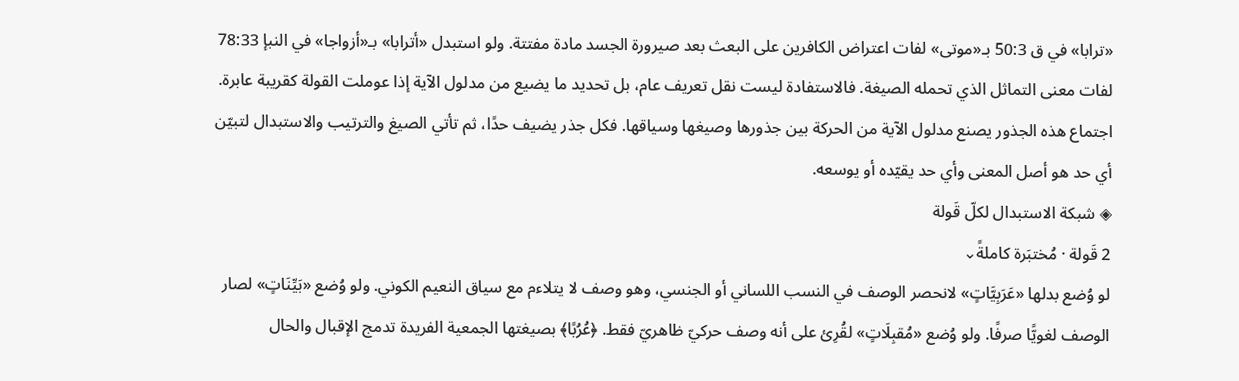«ترابا» في ق 50:3 بـ«موتى» لفات اعتراض الكافرين على البعث بعد صيرورة الجسد مادة مفتتة. ولو استبدل «أترابا» بـ«أزواجا» في النبإ 78:33 لفات معنى التماثل الذي تحمله الصيغة. فالاستفادة ليست نقل تعريف عام، بل تحديد ما يضيع من مدلول الآية إذا عوملت القولة كقريبة عابرة.
اجتماع هذه الجذور يصنع مدلول الآية من الحركة بين جذورها وصيغها وسياقها. فكل جذر يضيف حدًا، ثم تأتي الصيغ والترتيب والاستبدال لتبيّن أي حد هو أصل المعنى وأي حد يقيّده أو يوسعه.
◈ شبكة الاستبدال لكلّ قَولة
2 قَولة · مُختبَرة كاملةً⌄
لو وُضع بدلها «عَرَبِيَّاتٍ» لانحصر الوصف في النسب اللساني أو الجنسي، وهو وصف لا يتلاءم مع سياق النعيم الكوني. ولو وُضع «بَيِّنَاتٍ» لصار الوصف لغويًّا صرفًا. ولو وُضع «مُقبِلَاتٍ» لقُرِئ على أنه وصف حركيّ ظاهريّ فقط. ﴿عُرُبًا﴾ بصيغتها الجمعية الفريدة تدمج الإقبال والحال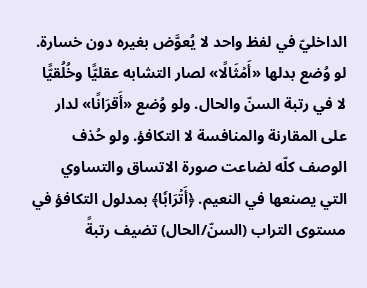الداخليّ في لفظ واحد لا يُعوَّض بغيره دون خسارة.
لو وُضع بدلها «أَمۡثَالًا» لصار التشابه عقليًّا وخُلُقيًّا لا في رتبة السنّ والحال. ولو وُضع «أَقرَانًا» لدار على المقارنة والمنافسة لا التكافؤ. ولو حُذف الوصف كلّه لضاعت صورة الاتساق والتساوي التي يصنعها في النعيم. ﴿أَتۡرَابٗا﴾ بمدلول التكافؤ في مستوى التراب (السنّ/الحال) تضيف رتبةً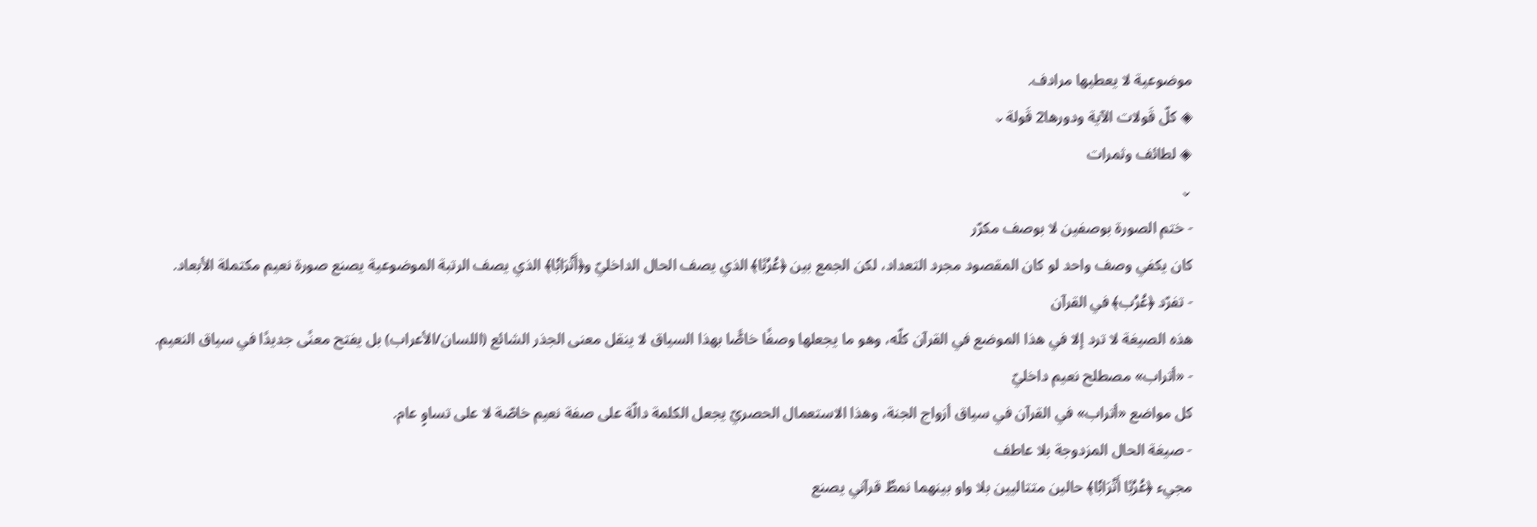موضوعية لا يعطيها مرادف.
◈ كلّ قَولات الآية ودورها2 قَولة⌄
◈ لطائف وثمرات
⌄
- ختم الصورة بوصفين لا بوصف مكرّر
كان يكفي وصف واحد لو كان المقصود مجرد التعداد، لكن الجمع بين ﴿عُرُبًا﴾ الذي يصف الحال الداخليّ و﴿أَتۡرَابٗا﴾ الذي يصف الرتبة الموضوعية يصنع صورة نعيم مكتملة الأبعاد.
- تفرّد ﴿عُرُب﴾ في القرآن
هذه الصيغة لا ترد إلا في هذا الموضع في القرآن كلّه، وهو ما يجعلها وصفًا خاصًّا بهذا السياق لا ينقل معنى الجذر الشائع (اللسان/الأعراب) بل يفتح معنًى جديدًا في سياق النعيم.
- «أتراب» مصطلح نعيم داخليّ
كل مواضع «أتراب» في القرآن في سياق أزواج الجنة، وهذا الاستعمال الحصريّ يجعل الكلمة دالّة على صفة نعيم خاصّة لا على تساوٍ عام.
- صيغة الحال المزدوجة بلا عاطف
مجيء ﴿عُرُبًا أَتۡرَابٗا﴾ حالين متتاليين بلا واو بينهما نمطٌ قرآني يصنع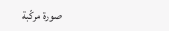صورة مركّبة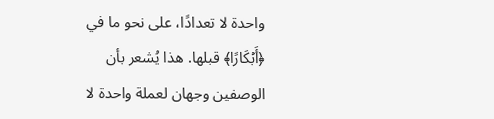واحدة لا تعدادًا، على نحو ما في ﴿أَبۡكَارًا﴾ قبلها. هذا يُشعر بأن الوصفين وجهان لعملة واحدة لا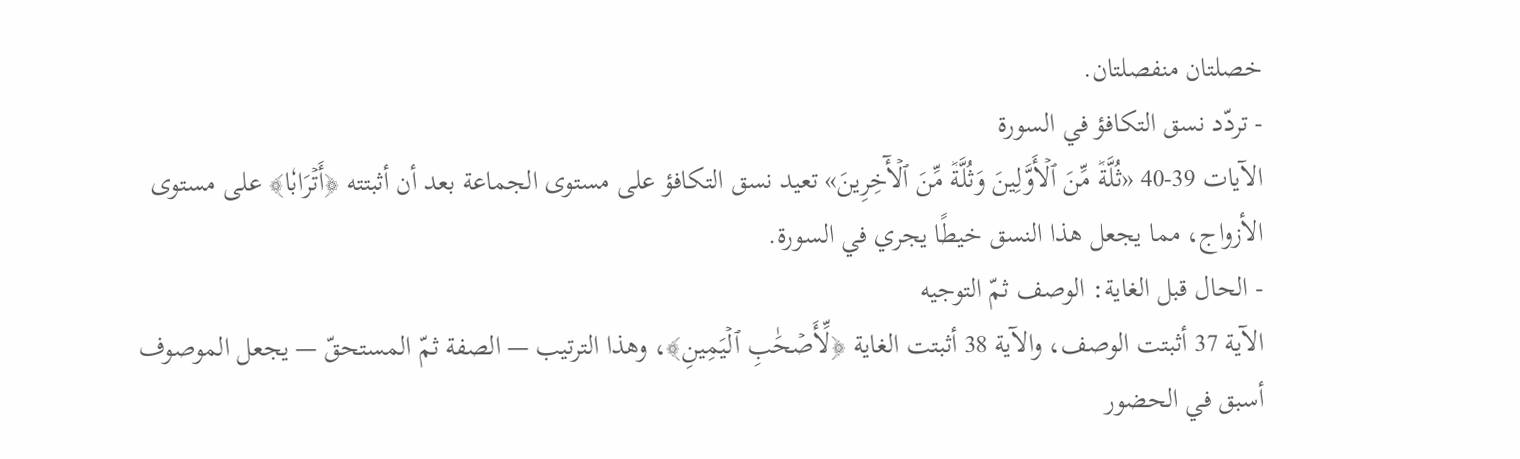خصلتان منفصلتان.
- تردّد نسق التكافؤ في السورة
الآيات 39-40 «ثُلَّةٞ مِّنَ ٱلۡأَوَّلِينَ وَثُلَّةٞ مِّنَ ٱلۡأٓخِرِينَ» تعيد نسق التكافؤ على مستوى الجماعة بعد أن أثبتته ﴿أَتۡرَابٗا﴾ على مستوى الأزواج، مما يجعل هذا النسق خيطًا يجري في السورة.
- الحال قبل الغاية: الوصف ثمّ التوجيه
الآية 37 أثبتت الوصف، والآية 38 أثبتت الغاية ﴿لِّأَصۡحَٰبِ ٱلۡيَمِينِ﴾، وهذا الترتيب — الصفة ثمّ المستحقّ — يجعل الموصوف أسبق في الحضور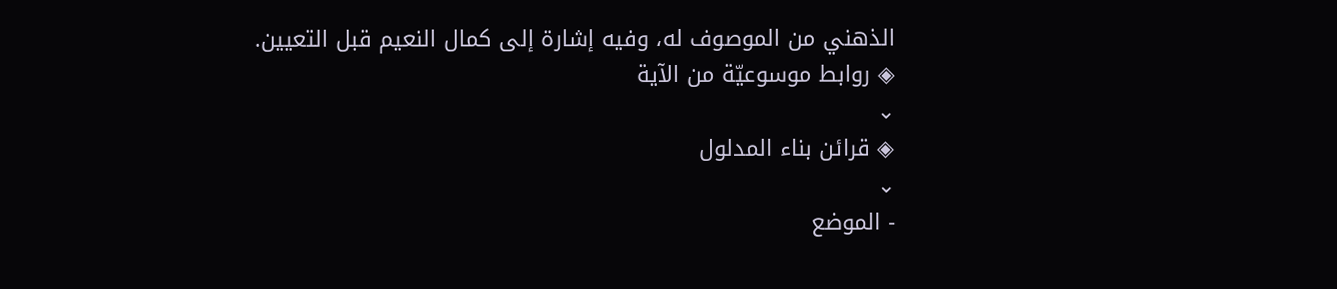الذهني من الموصوف له، وفيه إشارة إلى كمال النعيم قبل التعيين.
◈ روابط موسوعيّة من الآية
⌄
◈ قرائن بناء المدلول
⌄
- الموضع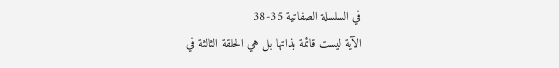في السلسلة الصفاتية 35-38
الآية ليست قائمة بذاتها بل هي الحلقة الثالثة في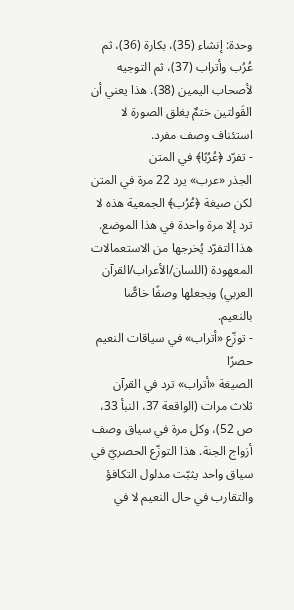وحدة: إنشاء (35)، بكارة (36)، ثم عُرُب وأتراب (37)، ثم التوجيه لأصحاب اليمين (38). هذا يعني أن القَولتين ختمٌ يغلق الصورة لا استئناف وصف مفرد.
- تفرّد ﴿عُرُبًا﴾ في المتن
الجذر «عرب» يرد 22 مرة في المتن لكن صيغة ﴿عُرُب﴾ الجمعية هذه لا ترد إلا مرة واحدة في هذا الموضع. هذا التفرّد يُخرجها من الاستعمالات المعهودة (اللسان/الأعراب/القرآن العربي) ويجعلها وصفًا خاصًّا بالنعيم.
- توزّع «أتراب» في سياقات النعيم حصرًا
الصيغة «أتراب» ترد في القرآن ثلاث مرات (الواقعة 37، النبأ 33، ص 52)، وكل مرة في سياق وصف أزواج الجنة. هذا التوزّع الحصريّ في سياق واحد يثبّت مدلول التكافؤ والتقارب في حال النعيم لا في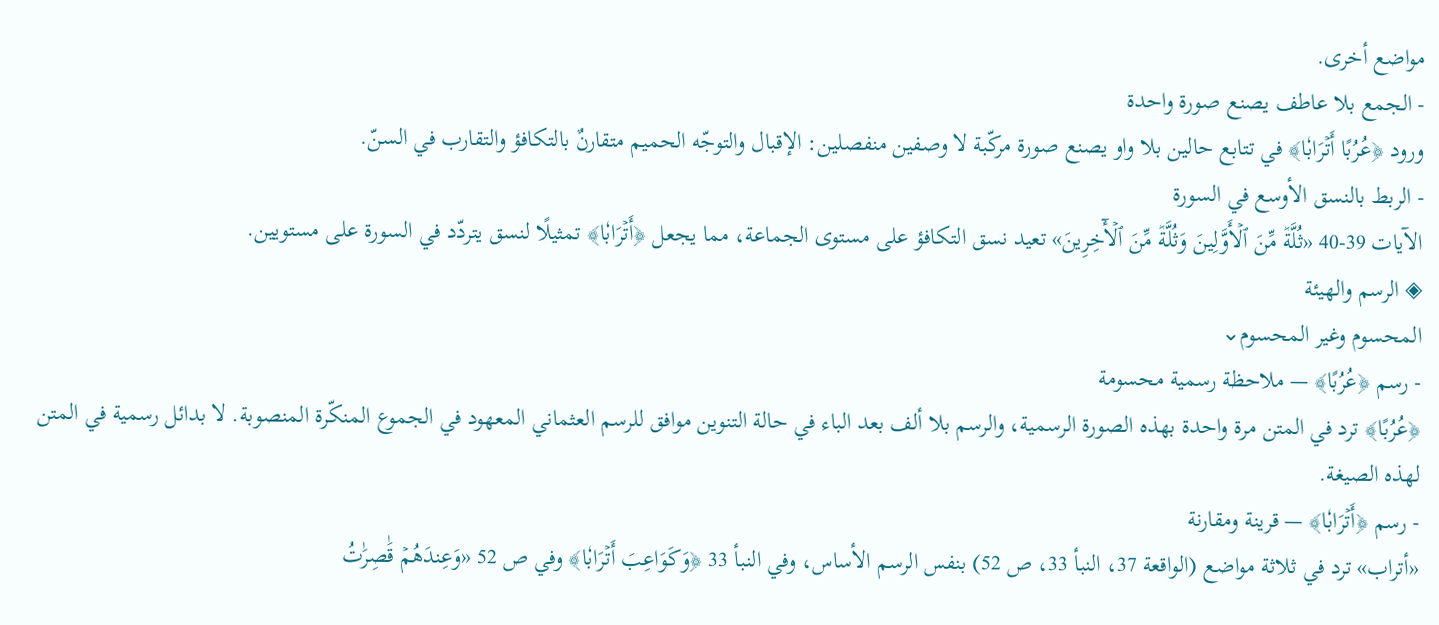مواضع أخرى.
- الجمع بلا عاطف يصنع صورة واحدة
ورود ﴿عُرُبًا أَتۡرَابٗا﴾ في تتابع حالين بلا واو يصنع صورة مركّبة لا وصفين منفصلين: الإقبال والتوجّه الحميم متقارنٌ بالتكافؤ والتقارب في السنّ.
- الربط بالنسق الأوسع في السورة
الآيات 39-40 «ثُلَّةٞ مِّنَ ٱلۡأَوَّلِينَ وَثُلَّةٞ مِّنَ ٱلۡأٓخِرِينَ» تعيد نسق التكافؤ على مستوى الجماعة، مما يجعل ﴿أَتۡرَابٗا﴾ تمثيلًا لنسق يتردّد في السورة على مستويين.
◈ الرسم والهيئة
المحسوم وغير المحسوم⌄
- رسم ﴿عُرُبًا﴾ — ملاحظة رسمية محسومة
﴿عُرُبًا﴾ ترد في المتن مرة واحدة بهذه الصورة الرسمية، والرسم بلا ألف بعد الباء في حالة التنوين موافق للرسم العثماني المعهود في الجموع المنكّرة المنصوبة. لا بدائل رسمية في المتن لهذه الصيغة.
- رسم ﴿أَتۡرَابٗا﴾ — قرينة ومقارنة
«أتراب» ترد في ثلاثة مواضع (الواقعة 37، النبأ 33، ص 52) بنفس الرسم الأساس، وفي النبأ 33 ﴿وَكَوَاعِبَ أَتۡرَابٗا﴾ وفي ص 52 «وَعِندَهُمۡ قَٰصِرَٰتُ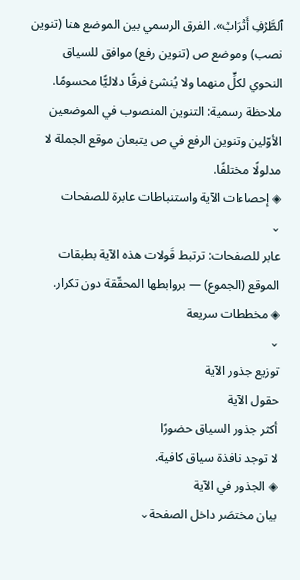ٱلطَّرۡفِ أَتۡرَابٞ». الفرق الرسمي بين الموضع هنا (تنوين نصب) وموضع ص (تنوين رفع) موافق للسياق النحوي لكلٍّ منهما ولا يُنشئ فرقًا دلاليًّا محسومًا. ملاحظة رسمية: التنوين المنصوب في الموضعين الأوّلين وتنوين الرفع في ص يتبعان موقع الجملة لا مدلولًا مختلفًا.
◈ إحصاءات الآية واستنباطات عابرة للصفحات
⌄
عابر للصفحات: ترتبط قَولات هذه الآية بطبقات الموقع (الجموع) — بروابطها المحقّقة دون تكرار.
◈ مخططات سريعة
⌄
توزيع جذور الآية
حقول الآية
أكثر جذور السياق حضورًا
لا توجد نافذة سياق كافية.
◈ الجذور في الآية
بيان مختصَر داخل الصفحة⌄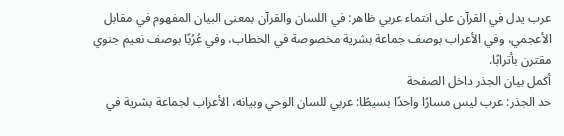عرب يدل في القرآن على انتماء عربي ظاهر: في اللسان والقرآن بمعنى البيان المفهوم في مقابل الأعجمي، وفي الأعراب بوصف جماعة بشرية مخصوصة في الخطاب، وفي عُرُبًا بوصف نعيم جنوي مقترن بأترابًا.
أكمل بيان الجذر داخل الصفحة
حد الجذر: عرب ليس مسارًا واحدًا بسيطًا: عربي للسان الوحي وبيانه، الأعراب لجماعة بشرية في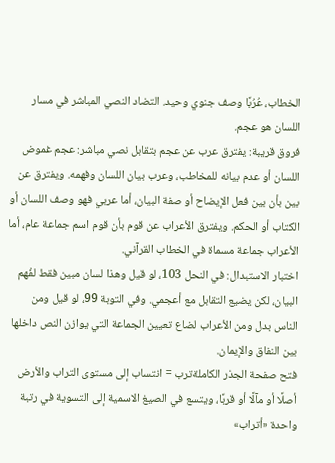الخطاب، عُرُبًا وصف جنوي وحيد. التضاد النصي المباشر في مسار اللسان هو عجم.
فروق قريبة: يفترق عرب عن عجم بتقابل نصي مباشر: عجم غموض اللسان أو عدم بيانه للمخاطب، وعرب بيان اللسان وفهمه. ويفترق عن بين بأن بين فعل الإيضاح أو صفة البيان، أما عربي فهو وصف اللسان أو الكتاب أو الحكم. ويفترق الأعراب عن قوم بأن قوم اسم جماعة عام، أما الأعراب جماعة مسماة في الخطاب القرآني.
اختبار الاستبدال: في النحل 103، لو قيل وهذا لسان مبين فقط لفُهم البيان، لكن يضيع التقابل مع أعجمي. وفي التوبة 99، لو قيل ومن الناس بدل ومن الأعراب لضاع تعيين الجماعة التي يوازن النص داخلها بين النفاق والإيمان.
فتح صفحة الجذر الكاملةترب = انتساب إلى مستوى التراب والأرض أصلًا أو مآلًا أو قربًا، ويتسع في الصيغ الاسمية إلى التسوية في رتبة واحدة «أتراب»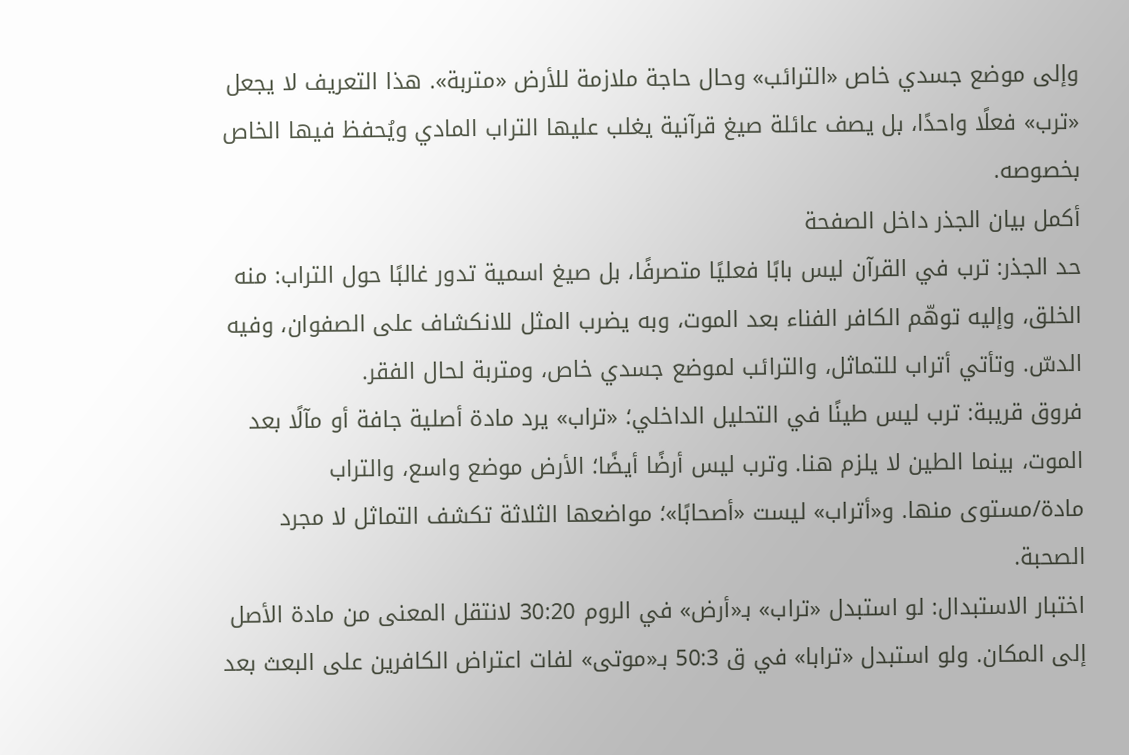وإلى موضع جسدي خاص «الترائب» وحال حاجة ملازمة للأرض «متربة». هذا التعريف لا يجعل «ترب» فعلًا واحدًا، بل يصف عائلة صيغ قرآنية يغلب عليها التراب المادي ويُحفظ فيها الخاص بخصوصه.
أكمل بيان الجذر داخل الصفحة
حد الجذر: ترب في القرآن ليس بابًا فعليًا متصرفًا، بل صيغ اسمية تدور غالبًا حول التراب: منه الخلق، وإليه توهّم الكافر الفناء بعد الموت، وبه يضرب المثل للانكشاف على الصفوان، وفيه الدسّ. وتأتي أتراب للتماثل، والترائب لموضع جسدي خاص، ومتربة لحال الفقر.
فروق قريبة: ترب ليس طينًا في التحليل الداخلي؛ «تراب» يرد مادة أصلية جافة أو مآلًا بعد الموت، بينما الطين لا يلزم هنا. وترب ليس أرضًا أيضًا؛ الأرض موضع واسع، والتراب مادة/مستوى منها. و«أتراب» ليست «أصحابًا»؛ مواضعها الثلاثة تكشف التماثل لا مجرد الصحبة.
اختبار الاستبدال: لو استبدل «تراب» بـ«أرض» في الروم 30:20 لانتقل المعنى من مادة الأصل إلى المكان. ولو استبدل «ترابا» في ق 50:3 بـ«موتى» لفات اعتراض الكافرين على البعث بعد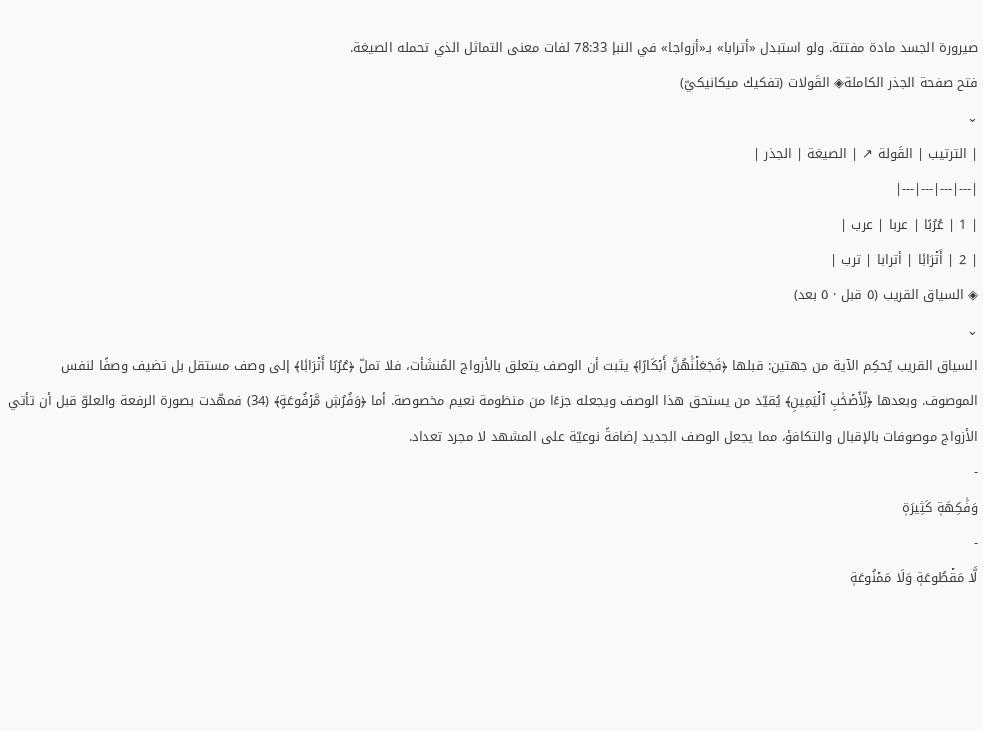صيرورة الجسد مادة مفتتة. ولو استبدل «أترابا» بـ«أزواجا» في النبإ 78:33 لفات معنى التماثل الذي تحمله الصيغة.
فتح صفحة الجذر الكاملة◈ القَولات (تفكيك ميكانيكيّ)
⌄
| الترتيب | القَولة ↗ | الصيغة | الجذر |
|---|---|---|---|
| 1 | عُرُبًا | عربا | عرب |
| 2 | أَتۡرَابٗا | أترابا | ترب |
◈ السياق القريب (٥ قبل · ٥ بعد)
⌄
السياق القريب يُحكِم الآية من جهتين: قبلها ﴿فَجَعَلۡنَٰهُنَّ أَبۡكَارًا﴾ يثبت أن الوصف يتعلق بالأزواج المُنشَأت، فلا تملّ ﴿عُرُبًا أَتۡرَابٗا﴾ إلى وصف مستقل بل تضيف وصفًا لنفس الموصوف. وبعدها ﴿لِّأَصۡحَٰبِ ٱلۡيَمِينِ﴾ يُقيّد من يستحق هذا الوصف ويجعله جزءًا من منظومة نعيم مخصوصة. أما ﴿وَفُرُشٖ مَّرۡفُوعَةٍ﴾ (34) فمهّدت بصورة الرفعة والعلوّ قبل أن تأتي الأزواج موصوفات بالإقبال والتكافؤ، مما يجعل الوصف الجديد إضافةً نوعيّة على المشهد لا مجرد تعداد.
-
وَفَٰكِهَةٖ كَثِيرَةٖ
-
لَّا مَقۡطُوعَةٖ وَلَا مَمۡنُوعَةٖ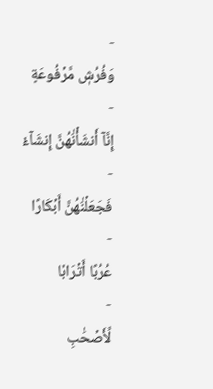-
وَفُرُشٖ مَّرۡفُوعَةٍ
-
إِنَّآ أَنشَأۡنَٰهُنَّ إِنشَآءٗ
-
فَجَعَلۡنَٰهُنَّ أَبۡكَارًا
-
عُرُبًا أَتۡرَابٗا
-
لِّأَصۡحَٰبِ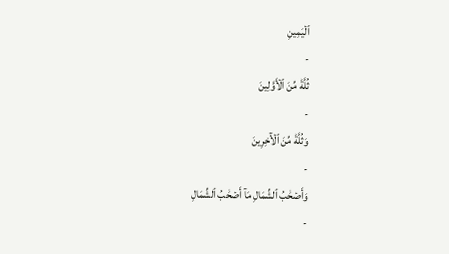ٱلۡيَمِينِ
-
ثُلَّةٞ مِّنَ ٱلۡأَوَّلِينَ
-
وَثُلَّةٞ مِّنَ ٱلۡأٓخِرِينَ
-
وَأَصۡحَٰبُ ٱلشِّمَالِ مَآ أَصۡحَٰبُ ٱلشِّمَالِ
-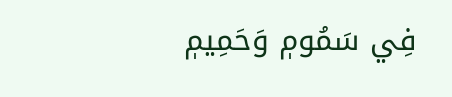فِي سَمُومٖ وَحَمِيمٖ